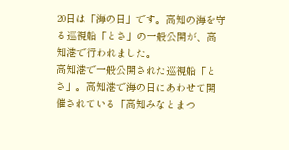20日は「海の日」です。高知の海を守る巡視船「とさ」の一般公開が、高知港で行われました。
高知港で一般公開された巡視船「とさ」。高知港で海の日にあわせて開催されている「高知みなとまつ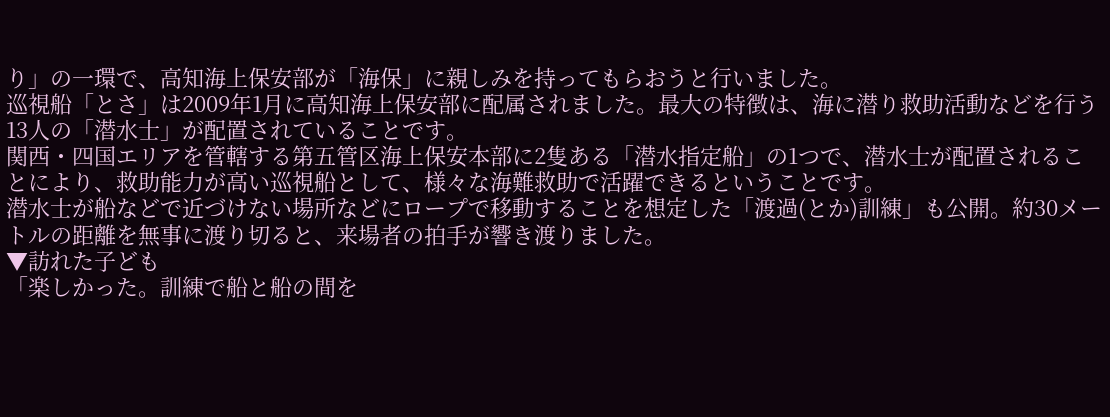り」の一環で、高知海上保安部が「海保」に親しみを持ってもらおうと行いました。
巡視船「とさ」は2009年1月に高知海上保安部に配属されました。最大の特徴は、海に潜り救助活動などを行う13人の「潜水士」が配置されていることです。
関西・四国エリアを管轄する第五管区海上保安本部に2隻ある「潜水指定船」の1つで、潜水士が配置されることにより、救助能力が高い巡視船として、様々な海難救助で活躍できるということです。
潜水士が船などで近づけない場所などにロープで移動することを想定した「渡過(とか)訓練」も公開。約30メートルの距離を無事に渡り切ると、来場者の拍手が響き渡りました。
▼訪れた子ども
「楽しかった。訓練で船と船の間を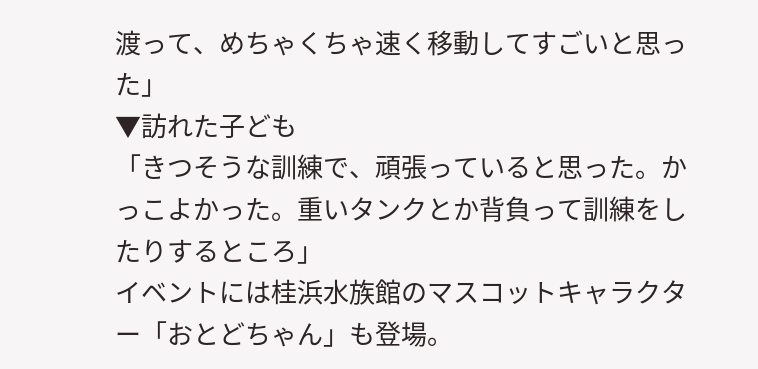渡って、めちゃくちゃ速く移動してすごいと思った」
▼訪れた子ども
「きつそうな訓練で、頑張っていると思った。かっこよかった。重いタンクとか背負って訓練をしたりするところ」
イベントには桂浜水族館のマスコットキャラクター「おとどちゃん」も登場。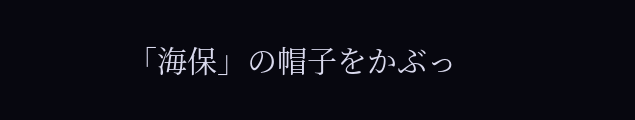「海保」の帽子をかぶっ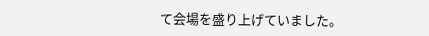て会場を盛り上げていました。